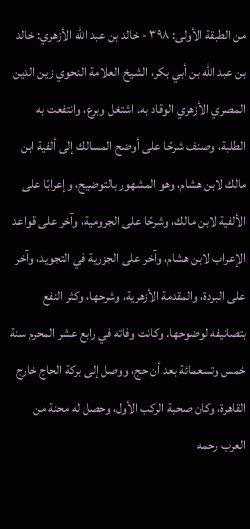من الطبقة الأولى: ٣٩٨ - خالد بن عبد الله الأزهري: خالد بن عبد الله بن أبي بكر، الشيخ العلامة النحوي زين الدين المصري الأزهري الوقاد به. اشتغل وبرع، وانتفعت به الطلبة، وصنف شرحًا على أوضح المسالك إلى ألفية ابن مالك لابن هشام، وهو المشهور بالتوضيح، وإعرابًا على الألفية لابن مالك، وشرحًا على الجرومية، وآخر على قواعد الإعراب لابن هشام، وآخر على الجزرية في التجويد، وآخر على البردة، والمقدمة الأزهرية، وشرحها، وكثر النفع بتصانيفه لوضوحها. وكانت وفاته في رابع عشر المحرم سنة خمس وتسعمائة بعد أن حج، ووصل إلى بركة الحاج خارج القاهرة، وكان صحبة الركب الأول، وحصل له محنة من العرب رحمه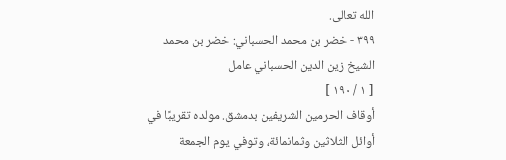الله تعالى.
٣٩٩ - خضر بن محمد الحسباني: خضر بن محمد الشيخ زين الدين الحسباني عامل
[ ١ / ١٩٠ ]
أوقاف الحرمين الشريفين بدمشق. مولده تقريبًا في أوائل الثلاثين وثمانمائة، وتوفي يوم الجمعة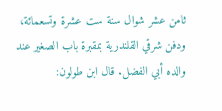ثامن عشر شوال سنة ست عشرة وتسعمائة، ودفن شرقي القلندرية بمقبرة باب الصغير عند والده أبي الفضل. قال ابن طولون: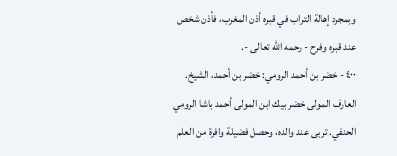وبمجرد إهالة التراب في قبره أذن المغرب، فأذن شخص عند قبره وفرح - رحمه الله تعالى -.
٤٠٠ - خضر بن أحمد الرومي: خضر بن أحمد، الشيخ. العارف المولى خضر بيك ابن المولى أحمد باشا الرومي الحنفي. تربى عند والده، وحصل فضيلة وافرة من العلم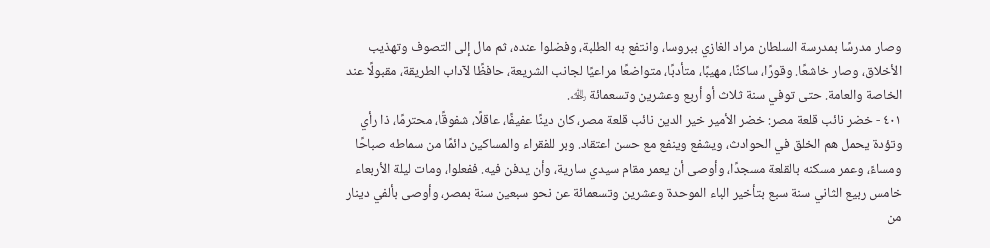وصار مدرسًا بمدرسة السلطان مراد الغازي ببروسا، وانتفع به الطلبة، وفضلوا عنده، ثم مال إلى التصوف وتهذيب الأخلاق، وصار خاشعًا. وقورًا، ساكنًا، مهيبًا، متأدبًا، متواضعًا مراعيًا لجانب الشريعة، حافظًا لآداب الطريقة، مقبولًا عند الخاصة والعامة. حتى توفي سنة ثلاث أو أربع وعشرين وتسعمائة ﵀.
٤٠١ - خضر نائب قلعة مصر: خضر الأمير خير الدين نائب قلعة مصر، كان دينًا عفيفًا، عاقلًا، شفوقًا، محترمًا، ذا رأي وتؤدة يحمل هم الخلق في الحوادث، ويشفع وينفع مع حسن اعتقاد. وبر للفقراء والمساكين دائمًا من سماطه صباحًا ومساءً، وعمر مسكنه بالقلعة مسجدًا، وأوصى أن يعمر مقام سيدي سارية، وأن يدفن فيه. ففعلوا، ومات ليلة الأربعاء خامس ربيع الثاني سنة سبع بتأخير الباء الموحدة وعشرين وتسعمائة عن نحو سبعين سنة بمصر، وأوصى بألفي دينار من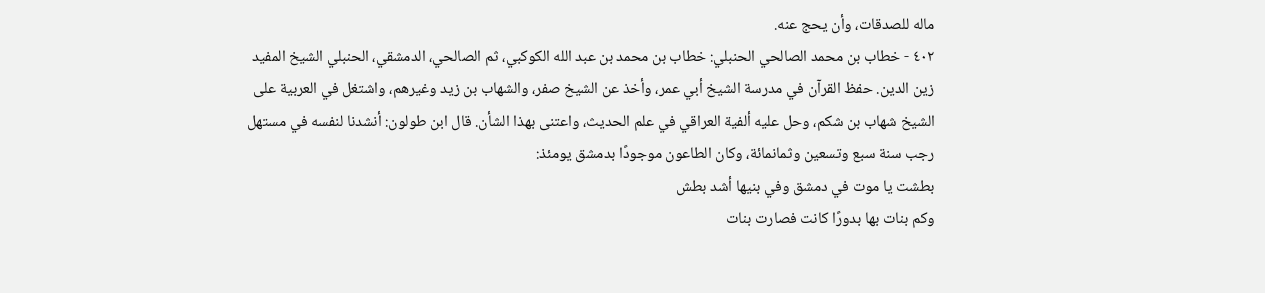ماله للصدقات، وأن يحج عنه.
٤٠٢ - خطاب بن محمد الصالحي الحنبلي: خطاب بن محمد بن عبد الله الكوكبي، ثم الصالحي، الدمشقي، الحنبلي الشيخ المفيد زين الدين. حفظ القرآن في مدرسة الشيخ أبي عمر، وأخذ عن الشيخ صفر، والشهاب بن زيد وغيرهم، واشتغل في العربية على الشيخ شهاب بن شكم، وحل عليه ألفية العراقي في علم الحديث، واعتنى بهذا الشأن. قال ابن طولون: أنشدنا لنفسه في مستهل رجب سنة سبع وتسعين وثمانمائة، وكان الطاعون موجودًا بدمشق يومئذ:
بطشت يا موت في دمشق وفي بنيها أشد بطش
وكم بنات بها بدورًا كانت فصارت بنات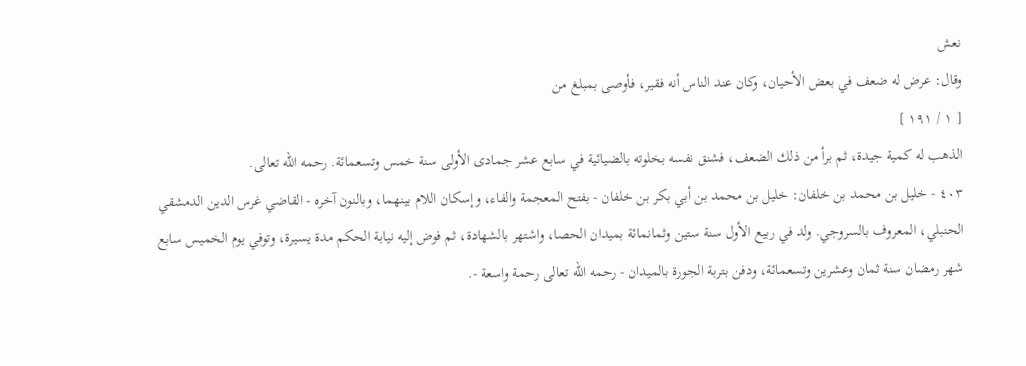نعش
وقال: عرض له ضعف في بعض الأحيان، وكان عند الناس أنه فقير، فأوصى بمبلغ من
[ ١ / ١٩١ ]
الذهب له كمية جيدة، ثم برأ من ذلك الضعف، فشنق نفسه بخلوته بالضيائية في سابع عشر جمادى الأولى سنة خمس وتسعمائة. رحمه الله تعالى.
٤٠٣ - خليل بن محمد بن خلفان: خليل بن محمد بن أبي بكر بن خلفان - بفتح المعجمة والفاء، وإسكان اللام بينهما، وبالنون آخره - القاضي غرس الدين الدمشقي الحنبلي، المعروف بالسروجي. ولد في ربيع الأول سنة ستين وثمانمائة بميدان الحصا، واشتهر بالشهادة، ثم فوض إليه نيابة الحكم مدة يسيرة، وتوفي يوم الخميس سابع شهر رمضان سنة ثمان وعشرين وتسعمائة، ودفن بتربة الجورة بالميدان - رحمه الله تعالى رحمة واسعة -.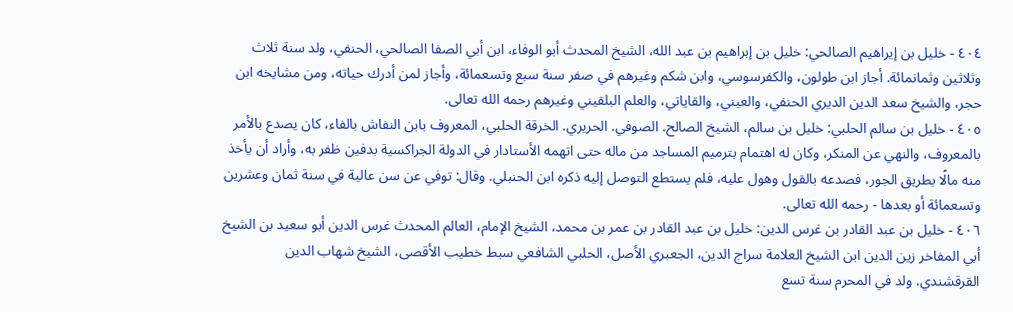٤٠٤ - خليل بن إيراهيم الصالحي: خليل بن إبراهيم بن عبد الله، الشيخ المحدث أبو الوفاء، ابن أبي الصفا الصالحي، الحنفي، ولد سنة ثلاث وثلاثين وثمانمائة. أجاز ابن طولون، والكفرسوسي، وابن شكم وغيرهم في صفر سنة سبع وتسعمائة، وأجاز لمن أدرك حياته، ومن مشايخه ابن حجر، والشيخ سعد الدين الديري الحنفي، والعيني، والقاياتي، والعلم البلقيني وغيرهم رحمه الله تعالى.
٤٠٥ - خليل بن سالم الحلبي: خليل بن سالم، الشيخ الصالح. الصوفي. الحريري. الخرقة الحلبي، المعروف بابن النفاش بالفاء، كان يصدع بالأمر بالمعروف، والنهي عن المنكر، وكان له اهتمام بترميم المساجد من ماله حتى اتهمه الأستادار في الدولة الجراكسية بدفين ظفر به، وأراد أن يأخذ منه مالًا بطريق الجور، فصدعه بالقول وهول عليه، فلم يستطع التوصل إليه ذكره ابن الحنبلي. وقال: توفي عن سن عالية في سنة ثمان وعشرين وتسعمائة أو بعدها - رحمه الله تعالى.
٤٠٦ - خليل بن عبد القادر بن غرس الدين: خليل بن عبد القادر بن عمر بن محمد، الشيخ الإمام، العالم المحدث غرس الدين أبو سعيد بن الشيخ أبي المفاخر زين الدين ابن الشيخ العلامة سراج الدين، الجعبري الأصل، الحلبي الشافعي سبط خطيب الأقصى، الشيخ شهاب الدين القرقشندي. ولد في المحرم سنة تسع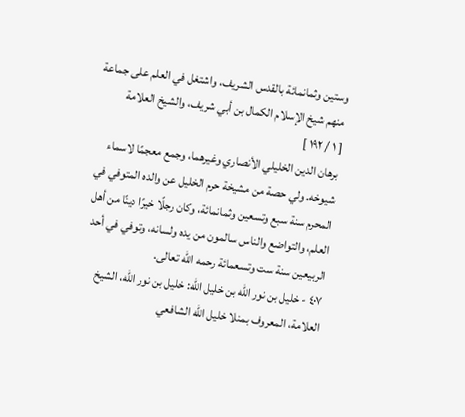وستين وثمانمائة بالقدس الشريف، واشتغل في العلم على جماعة منهم شيخ الإسلام الكمال بن أبي شريف، والشيخ العلامة
[ ١ / ١٩٢ ]
برهان الدين الخليلي الأنصاري وغيرهما، وجمع معجمًا لاسماء شيوخه. ولي حصة من مشيخة حرم الخليل عن والده المتوفي في المحرم سنة سبع وتسعين وثمانمائة، وكان رجلًا خيرًا دينًا من أهل العلم، والتواضع والناس سالمون من يده ولسانه، وتوفي في أحد الربيعين سنة ست وتسعمائة رحمه الله تعالى.
٤٠٧ - خليل بن نور الله بن خليل الله: خليل بن نور الله، الشيخ العلامة، المعروف بمنلا خليل الله الشافعي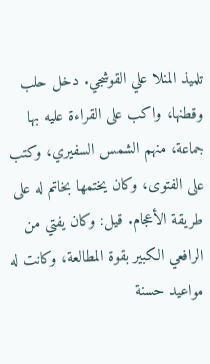تلميذ المنلا علي القوشجي. دخل حلب وقطنها، واكب على القراءة عليه بها جماعة، منهم الشمس السفيري، وكتب على الفتوى، وكان يختمها بخاتم له على طريقة الأعجام. قيل: وكان يفتي من الرافعي الكبير بقوة المطالعة، وكانت له مواعيد حسنة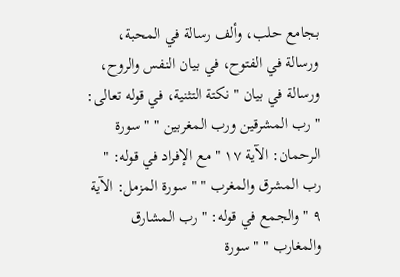بجامع حلب، وألف رسالة في المحبة، ورسالة في الفتوح، في بيان النفس والروح، ورسالة في بيان " نكتة التثنية، في قوله تعالى: " رب المشرقين ورب المغربين " " سورة الرحمان: الآية ١٧ " مع الإفراد في قوله: " رب المشرق والمغرب " " سورة المزمل: الآية ٩ " والجمع في قوله: " رب المشارق والمغارب " " سورة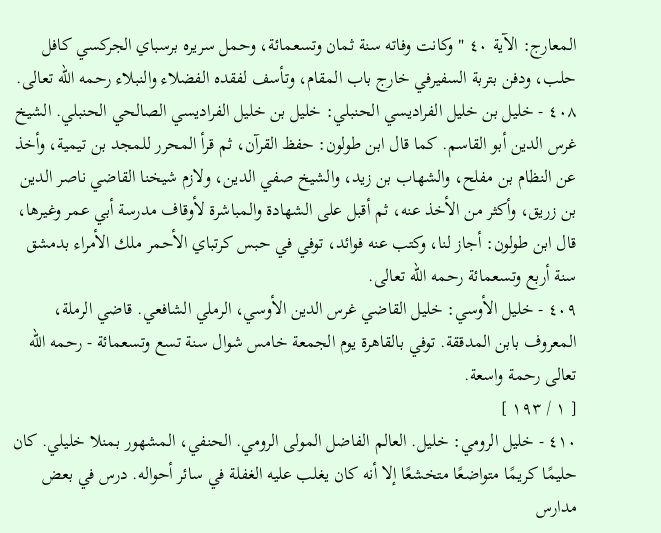المعارج: الآية ٤٠ " وكانت وفاته سنة ثمان وتسعمائة، وحمل سريره برسباي الجركسي كافل حلب، ودفن بتربة السفيرفي خارج باب المقام، وتأسف لفقده الفضلاء والنبلاء رحمه الله تعالى.
٤٠٨ - خليل بن خليل الفراديسي الحنبلي: خليل بن خليل الفراديسي الصالحي الحنبلي. الشيخ غرس الدين أبو القاسم. كما قال ابن طولون: حفظ القرآن، ثم قرأ المحرر للمجد بن تيمية، وأخذ عن النظام بن مفلح، والشهاب بن زيد، والشيخ صفي الدين، ولازم شيخنا القاضي ناصر الدين بن زريق، وأكثر من الأخذ عنه، ثم أقبل على الشهادة والمباشرة لأوقاف مدرسة أبي عمر وغيرها، قال ابن طولون: أجاز لنا، وكتب عنه فوائد، توفي في حبس كرتباي الأحمر ملك الأمراء بدمشق سنة أربع وتسعمائة رحمه الله تعالى.
٤٠٩ - خليل الأوسي: خليل القاضي غرس الدين الأوسي، الرملي الشافعي. قاضي الرملة، المعروف بابن المدققة. توفي بالقاهرة يوم الجمعة خامس شوال سنة تسع وتسعمائة - رحمه الله تعالى رحمة واسعة.
[ ١ / ١٩٣ ]
٤١٠ - خليل الرومي: خليل. العالم الفاضل المولى الرومي. الحنفي، المشهور بمنلا خليلي. كان حليمًا كريمًا متواضعًا متخشعًا إلا أنه كان يغلب عليه الغفلة في سائر أحواله. درس في بعض مدارس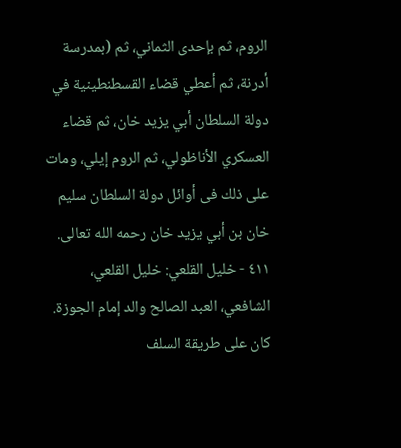الروم، ثم بإحدى الثماني، ثم (بمدرسة أدرنة، ثم أعطي قضاء القسطنطينية في دولة السلطان أبي يزيد خان، ثم قضاء العسكري الأناظولي، ثم الروم إيلي، ومات على ذلك فى أوائل دولة السلطان سليم خان بن أبي يزيد خان رحمه الله تعالى.
٤١١ - خليل القلعي: خليل القلعي، الشافعي، العبد الصالح والد إمام الجوزة. كان على طريقة السلف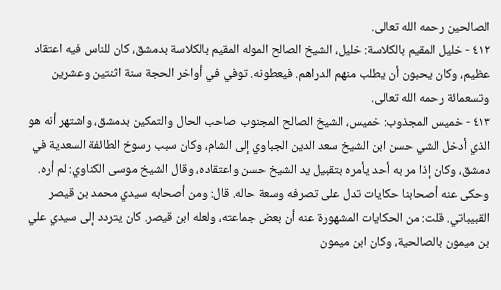الصالحين رحمه الله تعالى.
٤١٢ - خليل المقيم بالكلاسة: خليل، الشيخ الصالح الموله المقيم بالكلاسة بدمشق، كان للناس فيه اعتقاد عظيم، وكان يحبون أن يطلب منهم الدراهم. فيعطونه. توفي في أواخر الحجة سنة اثنتين وعشرين وتسعمائة رحمه الله تعالى.
٤١٣ - خميس المجذوب: خميس، الشيخ الصالح المجنوب صاحب الحال والتمكين بدمشق، واشتهر أنه هو الذي أدخل الشي حسن ابن الشيخ سعد الدين الجباوي إلى الشام، وكان سبب رسوخ الطائفة السعدية في دمشق، وكان إذا مر به أحد يأمره بتقبيل يد الشيخ حسن واعتقاده، وقال الشيخ موسى الكناوي: لم أره. وحكى عنه أصحابنا حكايات تدل على تصرفه وسعة حاله. قال: ومن أصحابه سيدي محمد بن قيصر القبيباتي. قلت: من الحكايات المشهورة عنه أن بعض جماعته، ولعله ابن قيصر. كان يتردد إلى سيدي علي بن ميمون بالصالحية، وكان ابن ميمون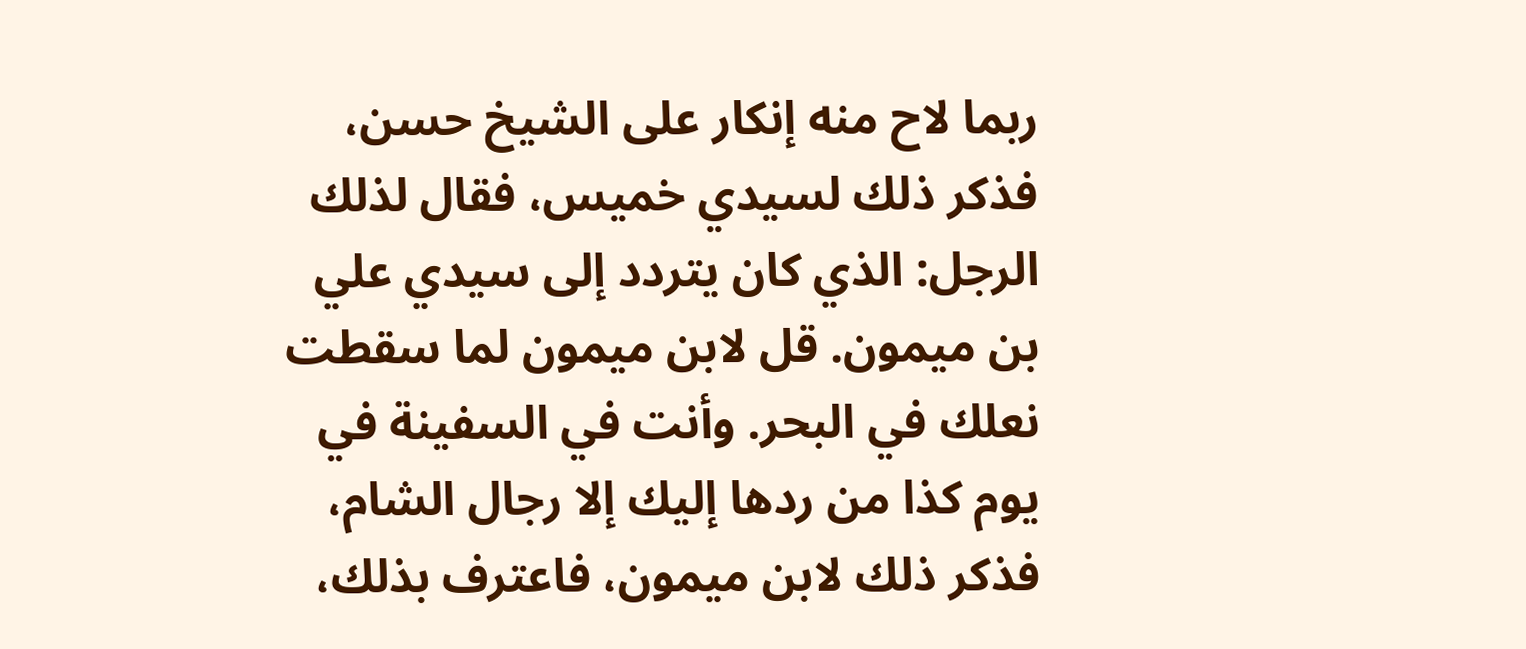ربما لاح منه إنكار على الشيخ حسن، فذكر ذلك لسيدي خميس، فقال لذلك الرجل: الذي كان يتردد إلى سيدي علي بن ميمون. قل لابن ميمون لما سقطت نعلك في البحر. وأنت في السفينة في يوم كذا من ردها إليك إلا رجال الشام، فذكر ذلك لابن ميمون، فاعترف بذلك،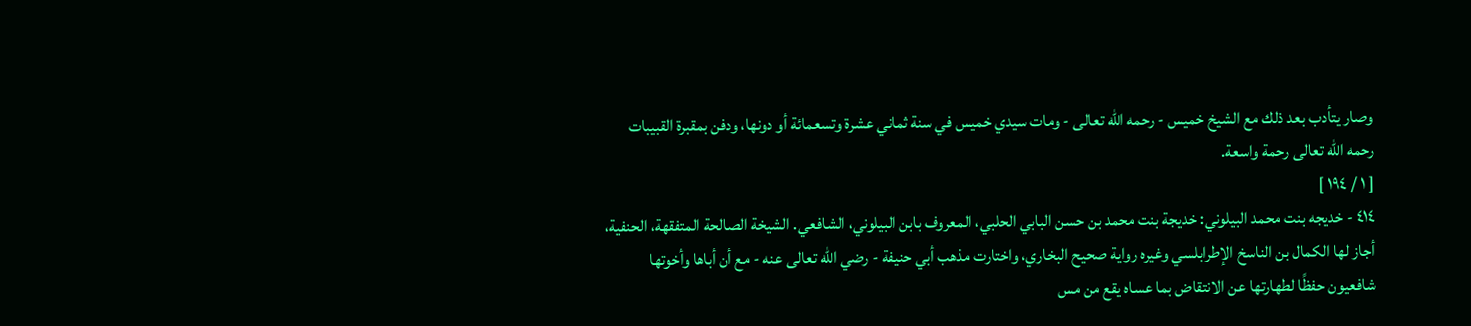وصار يتأدب بعد ذلك مع الشيخ خميس - رحمه الله تعالى - ومات سيدي خميس في سنة ثماني عشرة وتسعمائة أو دونها، ودفن بمقبرة القبيبات رحمه الله تعالى رحمة واسعة.
[ ١ / ١٩٤ ]
٤١٤ - خديجه بنت محمد البيلوني: خديجة بنت محمد بن حسن البابي الحلبي، المعروف بابن البيلوني، الشافعي. الشيخة الصالحة المتفقهة، الحنفية، أجاز لها الكمال بن الناسخ الإطرابلسي وغيره رواية صحيح البخاري، واختارت مذهب أبي حنيفة - رضي الله تعالى عنه - مع أن أباها وأخوتها شافعيون حفظًا لطهارتها عن الانتقاض بما عساه يقع من مس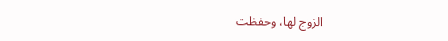الزوج لها، وحفظت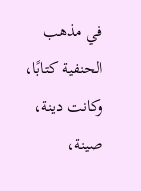في مذهب الحنفية كتابًا، وكانت دينة، صينة،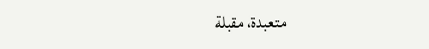متعبدة، مقبلة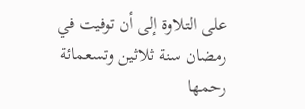على التلاوة إلى أن توفيت في رمضان سنة ثلاثين وتسعمائة رحمها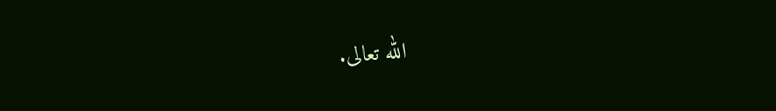الله تعالى.